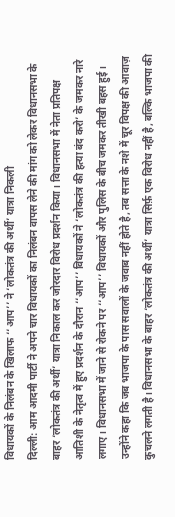विधायकों के निलंबन के खिलाफ ‘‘आप’’ ने ‘लोकतंत्र की अर्थी’ यात्रा निकली
दिल्ली: आम आदमी पार्टी ने अपने चार विधायकों का निलंबन वापस लेने की मांग को लेकर विधानसभा के बाहर ‘लोकतंत्र की अर्थी’ यात्रा निकाल कर जोरदार विरोध प्रदर्शन किया। विधानसभा में नेता प्रतिपक्ष आतिशी के नेतृत्व में हुए प्रदर्शन के दौरान ‘‘आप’’ विधायकों ने ‘लोकतंत्र की हत्या बंद करो’ के जमकर नारे लगाए। विधानसभा में जाने से रोकने पर ‘‘आप’’ विधायकों और पुलिस के बीच जमकर तीखी बहस हुई। उन्होंने कहा कि जब भाजपा के पास सवालों के जवाब नहीं होते है, तब सत्ता के नशे में चूर विपक्ष की आवाज़ कुचलने लगती है। विधानसभा के बाहर ‘लोकतंत्र की अर्थी’ यात्रा सिर्फ़ एक विरोध नहीं है, बल्कि भाजपा की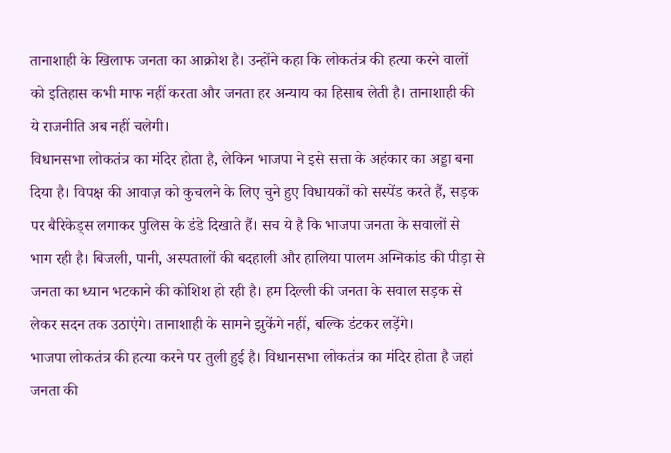तानाशाही के खिलाफ जनता का आक्रोश है। उन्होंने कहा कि लोकतंत्र की हत्या करने वालों को इतिहास कभी माफ नहीं करता और जनता हर अन्याय का हिसाब लेती है। तानाशाही की ये राजनीति अब नहीं चलेगी।
विधानसभा लोकतंत्र का मंदिर होता है, लेकिन भाजपा ने इसे सत्ता के अहंकार का अड्डा बना दिया है। विपक्ष की आवाज़ को कुचलने के लिए चुने हुए विधायकों को सस्पेंड करते हैं, सड़क पर बैरिकेड्स लगाकर पुलिस के डंडे दिखाते हैं। सच ये है कि भाजपा जनता के सवालों से भाग रही है। बिजली, पानी, अस्पतालों की बदहाली और हालिया पालम अग्निकांड की पीड़ा से जनता का ध्यान भटकाने की कोशिश हो रही है। हम दिल्ली की जनता के सवाल सड़क से लेकर सदन तक उठाएंगे। तानाशाही के सामने झुकेंगे नहीं, बल्कि डंटकर लड़ेंगे।
भाजपा लोकतंत्र की हत्या करने पर तुली हुई है। विधानसभा लोकतंत्र का मंदिर होता है जहां जनता की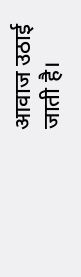आवाज उठाई जाती है।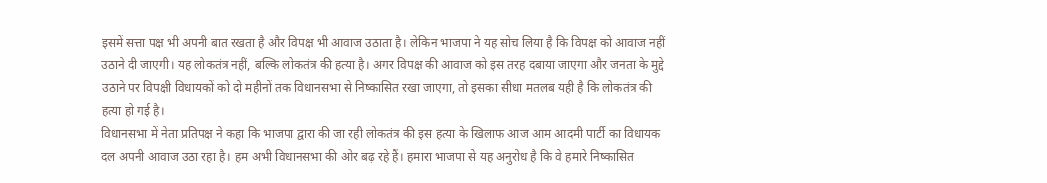इसमें सत्ता पक्ष भी अपनी बात रखता है और विपक्ष भी आवाज उठाता है। लेकिन भाजपा ने यह सोच लिया है कि विपक्ष को आवाज नहीं उठाने दी जाएगी। यह लोकतंत्र नहीं, बल्कि लोकतंत्र की हत्या है। अगर विपक्ष की आवाज को इस तरह दबाया जाएगा और जनता के मुद्दे उठाने पर विपक्षी विधायकों को दो महीनों तक विधानसभा से निष्कासित रखा जाएगा, तो इसका सीधा मतलब यही है कि लोकतंत्र की हत्या हो गई है।
विधानसभा में नेता प्रतिपक्ष ने कहा कि भाजपा द्वारा की जा रही लोकतंत्र की इस हत्या के खिलाफ आज आम आदमी पार्टी का विधायक दल अपनी आवाज उठा रहा है। हम अभी विधानसभा की ओर बढ़ रहे हैं। हमारा भाजपा से यह अनुरोध है कि वे हमारे निष्कासित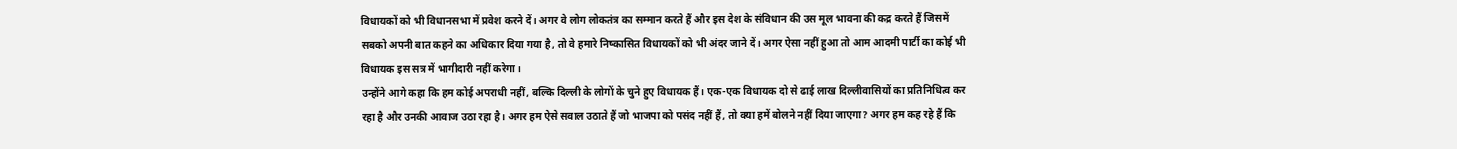विधायकों को भी विधानसभा में प्रवेश करने दें। अगर वे लोग लोकतंत्र का सम्मान करते हैं और इस देश के संविधान की उस मूल भावना की कद्र करते हैं जिसमें सबको अपनी बात कहने का अधिकार दिया गया है, तो वे हमारे निष्कासित विधायकों को भी अंदर जाने दें। अगर ऐसा नहीं हुआ तो आम आदमी पार्टी का कोई भी विधायक इस सत्र में भागीदारी नहीं करेगा।
उन्होंने आगे कहा कि हम कोई अपराधी नहीं, बल्कि दिल्ली के लोगों के चुने हुए विधायक हैं। एक-एक विधायक दो से ढाई लाख दिल्लीवासियों का प्रतिनिधित्व कर रहा है और उनकी आवाज उठा रहा है। अगर हम ऐसे सवाल उठाते हैं जो भाजपा को पसंद नहीं हैं, तो क्या हमें बोलने नहीं दिया जाएगा? अगर हम कह रहे हैं कि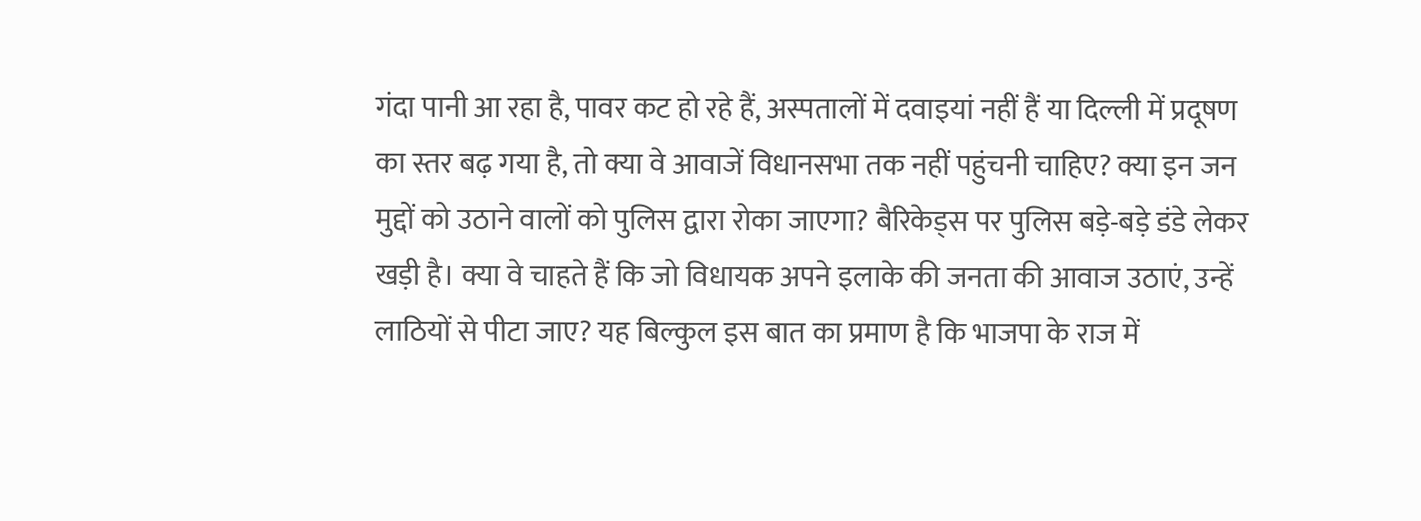गंदा पानी आ रहा है, पावर कट हो रहे हैं, अस्पतालों में दवाइयां नहीं हैं या दिल्ली में प्रदूषण का स्तर बढ़ गया है, तो क्या वे आवाजें विधानसभा तक नहीं पहुंचनी चाहिए? क्या इन जन मुद्दों को उठाने वालों को पुलिस द्वारा रोका जाएगा? बैरिकेड्स पर पुलिस बड़े-बड़े डंडे लेकर खड़ी है। क्या वे चाहते हैं कि जो विधायक अपने इलाके की जनता की आवाज उठाएं, उन्हें लाठियों से पीटा जाए? यह बिल्कुल इस बात का प्रमाण है कि भाजपा के राज में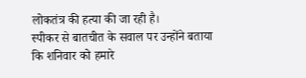लोकतंत्र की हत्या की जा रही है।
स्पीकर से बातचीत के सवाल पर उन्होंने बताया कि शनिवार को हमारे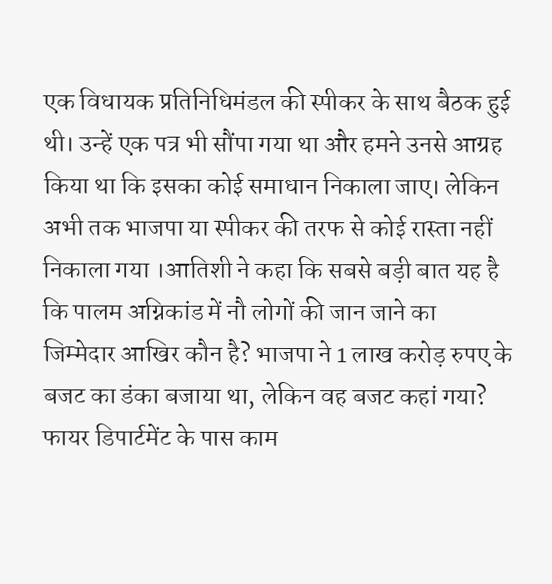एक विधायक प्रतिनिधिमंडल की स्पीकर के साथ बैठक हुई थी। उन्हें एक पत्र भी सौंपा गया था और हमने उनसे आग्रह किया था कि इसका कोई समाधान निकाला जाए। लेकिन अभी तक भाजपा या स्पीकर की तरफ से कोई रास्ता नहीं निकाला गया ।आतिशी ने कहा कि सबसे बड़ी बात यह है कि पालम अग्निकांड में नौ लोगों की जान जाने का जिम्मेदार आखिर कौन है? भाजपा ने 1 लाख करोड़ रुपए के बजट का डंका बजाया था, लेकिन वह बजट कहां गया? फायर डिपार्टमेंट के पास काम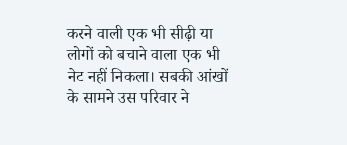करने वाली एक भी सीढ़ी या लोगों को बचाने वाला एक भी नेट नहीं निकला। सबकी आंखों के सामने उस परिवार ने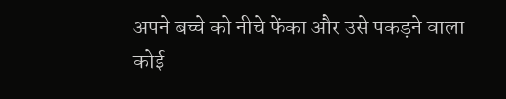अपने बच्चे को नीचे फेंका और उसे पकड़ने वाला कोई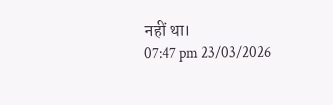नहीं था।
07:47 pm 23/03/2026